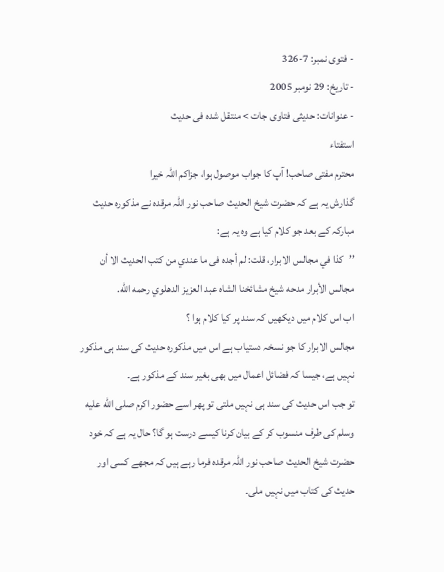- فتوی نمبر: 7-326
- تاریخ: 29 نومبر 2005
- عنوانات: حدیثی فتاوی جات > منتقل شدہ فی حدیث
استفتاء
محترم مفتی صاحب! آپ کا جواب موصول ہوا، جزاکم اللہ خیرا
گذارش یہ ہے کہ حضرت شیخ الحدیث صاحب نور اللہ مرقدہ نے مذکورہ حدیث مبارکہ کے بعد جو کلام کیا ہے وہ یہ ہے:
’’کذا في مجالس الابرار، قلت: لم أجده فی ما عندي من کتب الحدیث الا أن مجالس الأبرار مدحه شیخ مشائخنا الشاه عبد العزیز الدهلوي رحمه الله.
اب اس کلام میں دیکھیں کہ سند پر کیا کلام ہوا ؟
مجالس الابرار کا جو نسخہ دستیاب ہے اس میں مذکورہ حدیث کی سند ہی مذکور نہیں ہے، جیسا کہ فضائل اعمال میں بھی بغیر سند کے مذکور ہے۔
تو جب اس حدیث کی سند ہی نہیں ملتی تو پھر اسے حضور اکرم صلى الله عليه وسلم کی طرف منسوب کر کے بیان کرنا کیسے درست ہو گا؟ حال یہ ہے کہ خود حضرت شیخ الحدیث صاحب نور اللہ مرقدہ فرما رہے ہیں کہ مجھے کسی اور حدیث کی کتاب میں نہیں ملی۔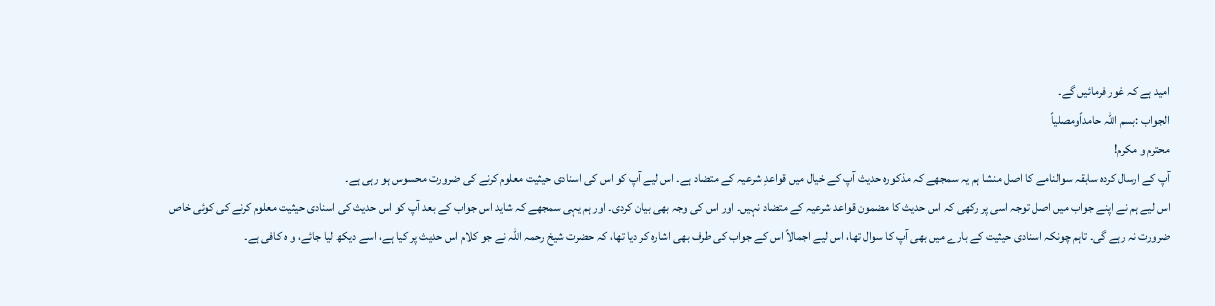امید ہے کہ غور فرمائیں گے۔
الجواب :بسم اللہ حامداًومصلیاً
محترم و مکرم!
آپ کے ارسال کردہ سابقہ سوالنامے کا اصل منشا ہم یہ سمجھے کہ مذکورہ حدیث آپ کے خیال میں قواعدِ شرعیہ کے متضاد ہے۔ اس لیے آپ کو اس کی اسنادی حیثیت معلوم کرنے کی ضرورت محسوس ہو رہی ہے۔
اس لیے ہم نے اپنے جواب میں اصل توجہ اسی پر رکھی کہ اس حدیث کا مضمون قواعد شرعیہ کے متضاد نہیں۔ اور اس کی وجہ بھی بیان کردی۔ اور ہم یہی سمجھے کہ شاید اس جواب کے بعد آپ کو اس حدیث کی اسنادی حیثیت معلوم کرنے کی کوئی خاص ضرورت نہ رہے گی۔ تاہم چونکہ اسنادی حیثیت کے بارے میں بھی آپ کا سوال تھا، اس لیے اجمالاً اس کے جواب کی طرف بھی اشارہ کر دیا تھا، کہ حضرت شیخ رحمہ اللہ نے جو کلام اس حدیث پر کیا ہے، اسے دیکھ لیا جائے، و ہ کافی ہے۔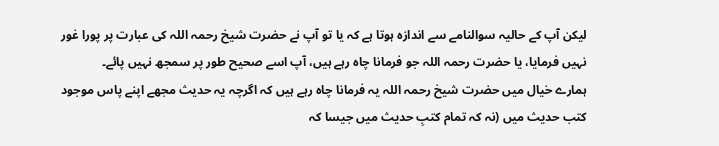لیکن آپ کے حالیہ سوالنامے سے اندازہ ہوتا ہے کہ یا تو آپ نے حضرت شیخ رحمہ اللہ کی عبارت پر پورا غور نہیں فرمایا، یا حضرت رحمہ اللہ جو فرمانا چاہ رہے ہیں، آپ اسے صحیح طور پر سمجھ نہیں پائے۔
ہمارے خیال میں حضرت شیخ رحمہ اللہ یہ فرمانا چاہ رہے ہیں کہ اگرچہ یہ حدیث مجھے اپنے پاس موجود کتب حدیث میں (نہ کہ تمام کتبِ حدیث میں جیسا کہ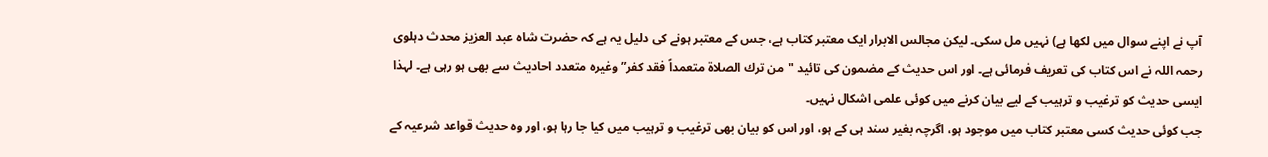آپ نے اپنے سوال میں لکھا ہے) نہیں مل سکی۔ لیکن مجالس الابرار ایک معتبر کتاب ہے، جس کے معتبر ہونے کی دلیل یہ ہے کہ حضرت شاہ عبد العزیز محدث دہلوی رحمہ اللہ نے اس کتاب کی تعریف فرمائی ہے۔ اور اس حدیث کے مضمون کی تائید "من ترك الصلاة متعمداً فقد كفر” وغیرہ متعدد احادیث سے بھی ہو رہی ہے۔ لہذا ایسی حدیث کو ترغیب و ترہیب کے لیے بیان کرنے میں کوئی علمی اشکال نہیں۔
جب کوئی حدیث کسی معتبر کتاب میں موجود ہو، اگرچہ بغیر سند ہی کے ہو، اور اس کو بیان بھی ترغیب و ترہیب میں کیا جا رہا ہو، اور وہ حدیث قواعد شرعیہ کے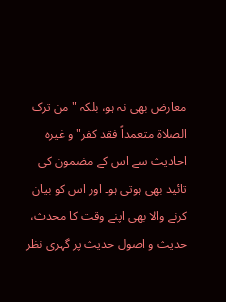معارض بھی نہ ہو، بلکہ "من ترک الصلاۃ متعمداً فقد کفر" و غیرہ احادیث سے اس کے مضمون کی تائید بھی ہوتی ہو۔ اور اس کو بیان کرنے والا بھی اپنے وقت کا محدث، حدیث و اصول حدیث پر گہری نظر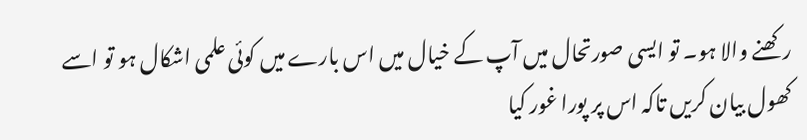رکھنے والا ہو۔ تو ایسی صورتحال میں آپ کے خیال میں اس بارے میں کوئی علمی اشکال ہو تو اسے کھول بیان کریں تاکہ اس پر پورا غور کیا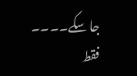جا سکے۔۔۔۔ فقط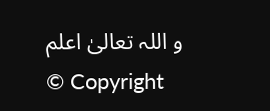و اللہ تعالیٰ اعلم
© Copyright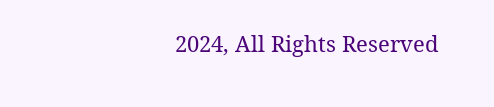2024, All Rights Reserved